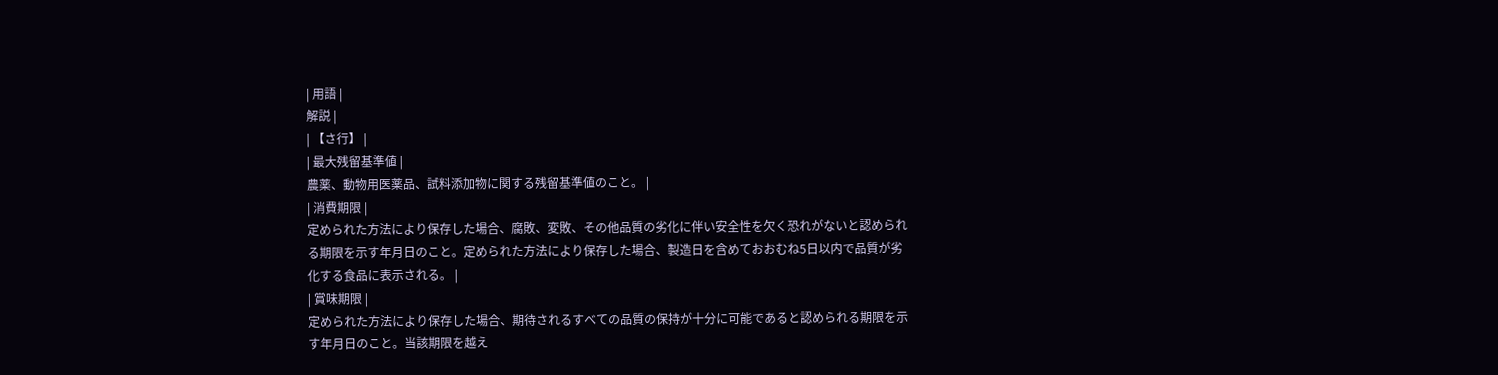| 用語 |
解説 |
| 【さ行】 |
| 最大残留基準値 |
農薬、動物用医薬品、試料添加物に関する残留基準値のこと。 |
| 消費期限 |
定められた方法により保存した場合、腐敗、変敗、その他品質の劣化に伴い安全性を欠く恐れがないと認められる期限を示す年月日のこと。定められた方法により保存した場合、製造日を含めておおむね5日以内で品質が劣化する食品に表示される。 |
| 賞味期限 |
定められた方法により保存した場合、期待されるすべての品質の保持が十分に可能であると認められる期限を示す年月日のこと。当該期限を越え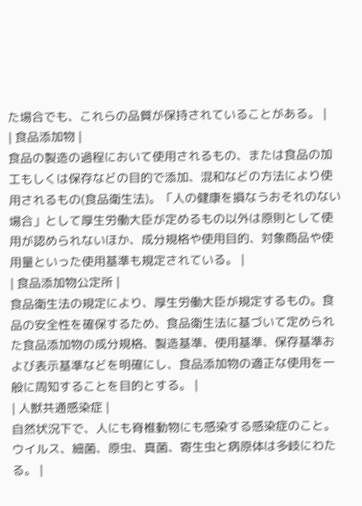た場合でも、これらの品質が保持されていることがある。 |
| 食品添加物 |
食品の製造の過程において使用されるもの、または食品の加工もしくは保存などの目的で添加、混和などの方法により使用されるもの(食品衛生法)。「人の健康を損なうおそれのない場合」として厚生労働大臣が定めるもの以外は原則として使用が認められないほか、成分規格や使用目的、対象商品や使用量といった使用基準も規定されている。 |
| 食品添加物公定所 |
食品衛生法の規定により、厚生労働大臣が規定するもの。食品の安全性を確保するため、食品衛生法に基づいて定められた食品添加物の成分規格、製造基準、使用基準、保存基準および表示基準などを明確にし、食品添加物の適正な使用を一般に周知することを目的とする。 |
| 人獣共通感染症 |
自然状況下で、人にも脊椎動物にも感染する感染症のこと。ウイルス、細菌、原虫、真菌、寄生虫と病原体は多岐にわたる。 |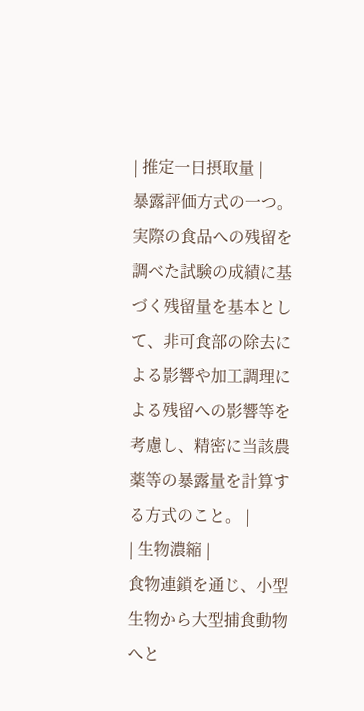| 推定一日摂取量 |
暴露評価方式の一つ。実際の食品への残留を調べた試験の成績に基づく残留量を基本として、非可食部の除去による影響や加工調理による残留への影響等を考慮し、精密に当該農薬等の暴露量を計算する方式のこと。 |
| 生物濃縮 |
食物連鎖を通じ、小型生物から大型捕食動物へと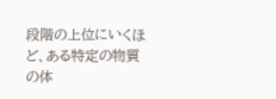段階の上位にいくほど、ある特定の物質の体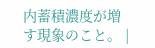内蓄積濃度が増す現象のこと。 |